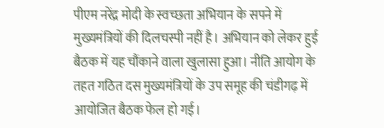पीएम नरेंद्र मोदी के स्वच्छता अभियान के सपने में मुख्यमंत्रियों की दिलचस्पी नहीं है। अभियान को लेकर हुई बैठक में यह चौंकाने वाला खुलासा हुआ। नीति आयोग के तहत गठित दस मुख्यमंत्रियों के उप समूह की चंडीगढ़ में आयोजित बैठक फेल हो गई।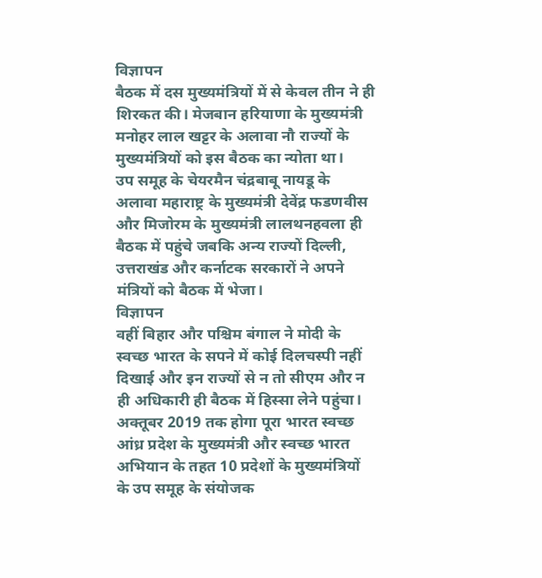विज्ञापन
बैठक में दस मुख्यमंत्रियों में से केवल तीन ने ही शिरकत की। मेजबान हरियाणा के मुख्यमंत्री मनोहर लाल खट्टर के अलावा नौ राज्यों के मुख्यमंत्रियों को इस बैठक का न्योता था।
उप समूह के चेयरमैन चंद्रबाबू नायडू के अलावा महाराष्ट्र के मुख्यमंत्री देवेंद्र फडणवीस और मिजोरम के मुख्यमंत्री लालथनहवला ही बैठक में पहुंचे जबकि अन्य राज्यों दिल्ली, उत्तराखंड और कर्नाटक सरकारों ने अपने मंत्रियों को बैठक में भेजा।
विज्ञापन
वहीं बिहार और पश्चिम बंगाल ने मोदी के स्वच्छ भारत के सपने में कोई दिलचस्पी नहीं दिखाई और इन राज्यों से न तो सीएम और न ही अधिकारी ही बैठक में हिस्सा लेने पहुंचा।
अक्तूबर 2019 तक होगा पूरा भारत स्वच्छ
आंध्र प्रदेश के मुख्यमंत्री और स्वच्छ भारत अभियान के तहत 10 प्रदेशों के मुख्यमंत्रियों के उप समूह के संयोजक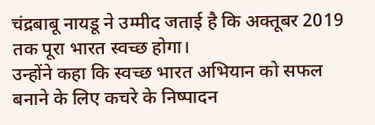चंद्रबाबू नायडू ने उम्मीद जताई है कि अक्तूबर 2019 तक पूरा भारत स्वच्छ होगा।
उन्होंने कहा कि स्वच्छ भारत अभियान को सफल बनाने के लिए कचरे के निष्पादन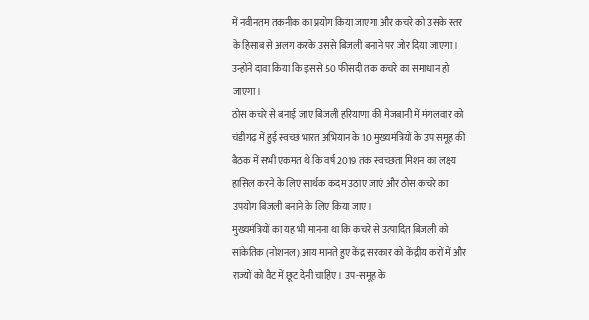में नवीनतम तकनीक का प्रयोग किया जाएगा और कचरे को उसके स्तर के हिसाब से अलग करके उससे बिजली बनाने पर जोर दिया जाएगा। उन्होंने दावा किया कि इससे 50 फीसदी तक कचरे का समाधान हो जाएगा।
ठोस कचरे से बनाई जाए बिजली हरियाणा की मेजबानी में मंगलवार को चंडीगढ़ में हुई स्वच्छ भारत अभियान के 10 मुख्यमंत्रियों के उप समूह की बैठक में सभी एकमत थे कि वर्ष 2019 तक स्वच्छता मिशन का लक्ष्य हासिल करने के लिए सार्थक कदम उठाए जाएं और ठोस कचरे का उपयोग बिजली बनाने के लिए किया जाए।
मुख्यमंत्रियों का यह भी मानना था कि कचरे से उत्पादित बिजली को सांकेतिक (नोशनल) आय मानते हुए केंद्र सरकार को केंद्रीय करों में और राज्यों को वैट में छूट देनी चाहिए। उप-समूह के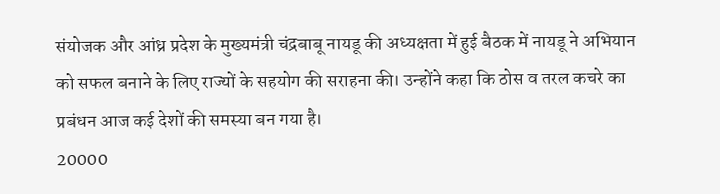संयोजक और आंध्र प्रदेश के मुख्यमंत्री चंद्रबाबू नायडू की अध्यक्षता में हुई बैठक में नायडू ने अभियान को सफल बनाने के लिए राज्यों के सहयोग की सराहना की। उन्होंने कहा कि ठोस व तरल कचरे का प्रबंधन आज कई देशों की समस्या बन गया है।
20000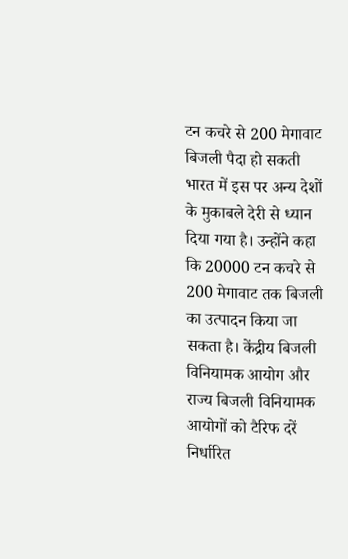टन कचरे से 200 मेगावाट बिजली पैदा हो सकती
भारत में इस पर अन्य देशों के मुकाबले देरी से ध्यान दिया गया है। उन्होंने कहा कि 20000 टन कचरे से 200 मेगावाट तक बिजली का उत्पादन किया जा सकता है। केंद्रीय बिजली विनियामक आयोग और राज्य बिजली विनियामक आयोगों को टैरिफ दरें निर्धारित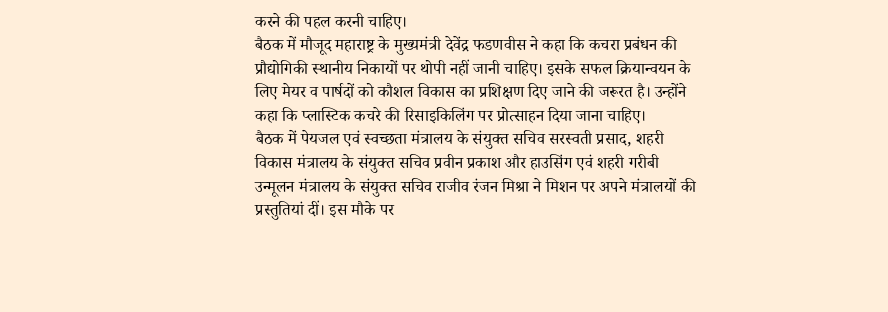करने की पहल करनी चाहिए।
बैठक में मौजूद महाराष्ट्र के मुख्यमंत्री देवेंद्र फडणवीस ने कहा कि कचरा प्रबंधन की प्रौद्योगिकी स्थानीय निकायों पर थोपी नहीं जानी चाहिए। इसके सफल क्रियान्वयन के लिए मेयर व पार्षदों को कौशल विकास का प्रशिक्षण दिए जाने की जरूरत है। उन्होंने कहा कि प्लास्टिक कचरे की रिसाइकिलिंग पर प्रोत्साहन दिया जाना चाहिए।
बैठक में पेयजल एवं स्वच्छता मंत्रालय के संयुक्त सचिव सरस्वती प्रसाद, शहरी विकास मंत्रालय के संयुक्त सचिव प्रवीन प्रकाश और हाउसिंग एवं शहरी गरीबी उन्मूलन मंत्रालय के संयुक्त सचिव राजीव रंजन मिश्रा ने मिशन पर अपने मंत्रालयों की प्रस्तुतियां दीं। इस मौके पर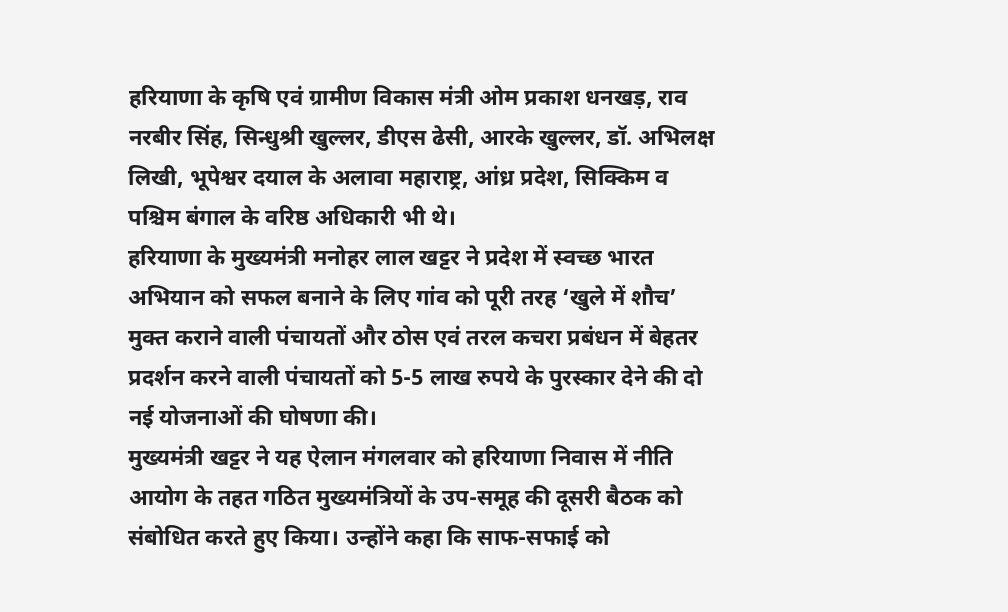हरियाणा के कृषि एवं ग्रामीण विकास मंत्री ओम प्रकाश धनखड़, राव नरबीर सिंह, सिन्धुश्री खुल्लर, डीएस ढेसी, आरके खुल्लर, डॉ. अभिलक्ष लिखी, भूपेश्वर दयाल के अलावा महाराष्ट्र, आंध्र प्रदेश, सिक्किम व पश्चिम बंगाल के वरिष्ठ अधिकारी भी थे।
हरियाणा के मुख्यमंत्री मनोहर लाल खट्टर ने प्रदेश में स्वच्छ भारत अभियान को सफल बनाने के लिए गांव को पूरी तरह ‘खुले में शौच’ मुक्त कराने वाली पंचायतों और ठोस एवं तरल कचरा प्रबंधन में बेहतर प्रदर्शन करने वाली पंचायतों को 5-5 लाख रुपये के पुरस्कार देने की दो नई योजनाओं की घोषणा की।
मुख्यमंत्री खट्टर ने यह ऐलान मंगलवार को हरियाणा निवास में नीति आयोग के तहत गठित मुख्यमंत्रियों के उप-समूह की दूसरी बैठक को संबोधित करते हुए किया। उन्होंने कहा कि साफ-सफाई को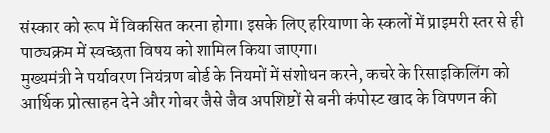संस्कार को रूप में विकसित करना होगा। इसके लिए हरियाणा के स्कलों में प्राइमरी स्तर से ही पाठ्यक्रम में स्वच्छता विषय को शामिल किया जाएगा।
मुख्यमंत्री ने पर्यावरण नियंत्रण बोर्ड के नियमों में संशोधन करने, कचरे के रिसाइकिलिंग को आर्थिक प्रोत्साहन देने और गोबर जैसे जैव अपशिष्टों से बनी कंपोस्ट खाद के विपणन की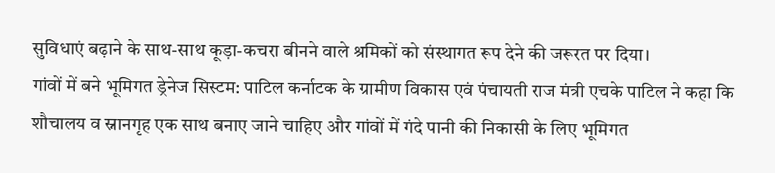सुविधाएं बढ़ाने के साथ-साथ कूड़ा-कचरा बीनने वाले श्रमिकों को संस्थागत रूप देने की जरूरत पर दिया।
गांवों में बने भूमिगत ड्रेनेज सिस्टम: पाटिल कर्नाटक के ग्रामीण विकास एवं पंचायती राज मंत्री एचके पाटिल ने कहा कि शौचालय व स्नानगृह एक साथ बनाए जाने चाहिए और गांवों में गंदे पानी की निकासी के लिए भूमिगत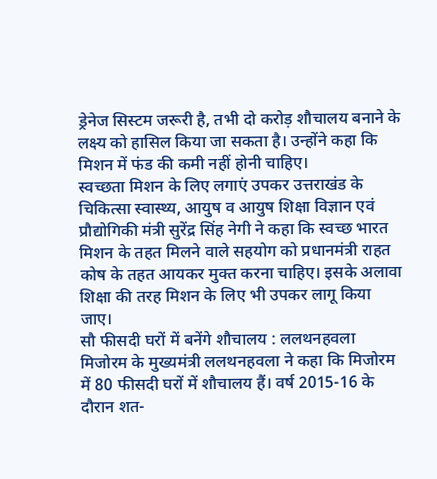ड्रेनेज सिस्टम जरूरी है, तभी दो करोड़ शौचालय बनाने के लक्ष्य को हासिल किया जा सकता है। उन्होंने कहा कि मिशन में फंड की कमी नहीं होनी चाहिए।
स्वच्छता मिशन के लिए लगाएं उपकर उत्तराखंड के चिकित्सा स्वास्थ्य, आयुष व आयुष शिक्षा विज्ञान एवं प्रौद्योगिकी मंत्री सुरेंद्र सिंह नेगी ने कहा कि स्वच्छ भारत मिशन के तहत मिलने वाले सहयोग को प्रधानमंत्री राहत कोष के तहत आयकर मुक्त करना चाहिए। इसके अलावा शिक्षा की तरह मिशन के लिए भी उपकर लागू किया जाए।
सौ फीसदी घरों में बनेंगे शौचालय : ललथनहवला मिजोरम के मुख्यमंत्री ललथनहवला ने कहा कि मिजोरम में 80 फीसदी घरों में शौचालय हैं। वर्ष 2015-16 के दौरान शत-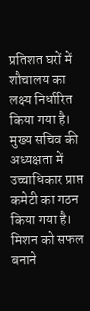प्रतिशत घरों में शौचालय का लक्ष्य निर्धारित किया गया है। मुख्य सचिव की अध्यक्षता में उच्चाधिकार प्राप्त कमेटी का गठन किया गया है। मिशन को सफल बनाने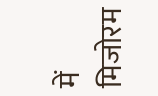में मिजोरम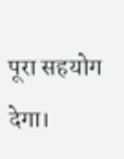पूरा सहयोग देगा।